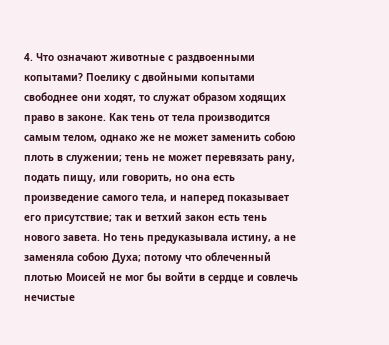4. Что означают животные с раздвоенными копытами? Поелику с двойными копытами свободнее они ходят, то служат образом ходящих право в законе. Как тень от тела производится самым телом, однако же не может заменить собою плоть в служении; тень не может перевязать рану, подать пищу, или говорить, но она есть произведение самого тела, и наперед показывает его присутствие; так и ветхий закон есть тень нового завета. Но тень предуказывала истину, а не заменяла собою Духа; потому что облеченный плотью Моисей не мог бы войти в сердце и совлечь нечистые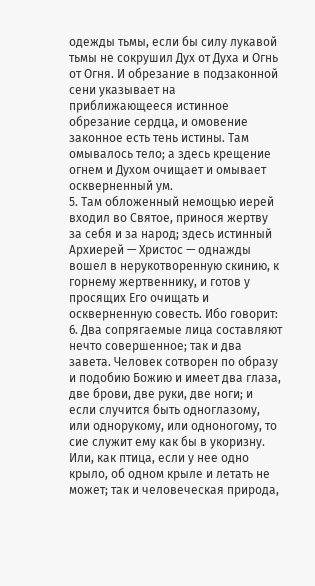одежды тьмы, если бы силу лукавой тьмы не сокрушил Дух от Духа и Огнь от Огня. И обрезание в подзаконной сени указывает на приближающееся истинное обрезание сердца, и омовение законное есть тень истины. Там омывалось тело; а здесь крещение огнем и Духом очищает и омывает оскверненный ум.
5. Там обложенный немощью иерей входил во Святое, принося жертву за себя и за народ; здесь истинный Архиерей — Христос — однажды вошел в нерукотворенную скинию, к горнему жертвеннику, и готов у просящих Его очищать и оскверненную совесть. Ибо говорит:
6. Два сопрягаемые лица составляют нечто совершенное; так и два завета. Человек сотворен по образу и подобию Божию и имеет два глаза, две брови, две руки, две ноги; и если случится быть одноглазому, или однорукому, или одноногому, то сие служит ему как бы в укоризну. Или, как птица, если у нее одно крыло, об одном крыле и летать не может; так и человеческая природа,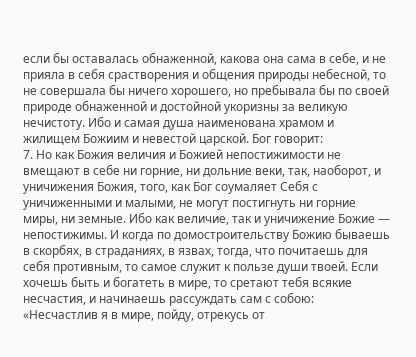если бы оставалась обнаженной, какова она сама в себе, и не прияла в себя срастворения и общения природы небесной, то не совершала бы ничего хорошего, но пребывала бы по своей природе обнаженной и достойной укоризны за великую нечистоту. Ибо и самая душа наименована храмом и жилищем Божиим и невестой царской. Бог говорит:
7. Но как Божия величия и Божией непостижимости не вмещают в себе ни горние, ни дольние веки, так, наоборот, и уничижения Божия, того, как Бог соумаляет Себя с уничиженными и малыми, не могут постигнуть ни горние миры, ни земные. Ибо как величие, так и уничижение Божие — непостижимы. И когда по домостроительству Божию бываешь в скорбях, в страданиях, в язвах, тогда, что почитаешь для себя противным, то самое служит к пользе души твоей. Если хочешь быть и богатеть в мире, то сретают тебя всякие несчастия, и начинаешь рассуждать сам с собою: «Несчастлив я в мире, пойду, отрекусь от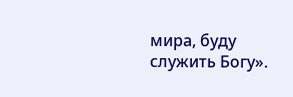мира, буду служить Богу».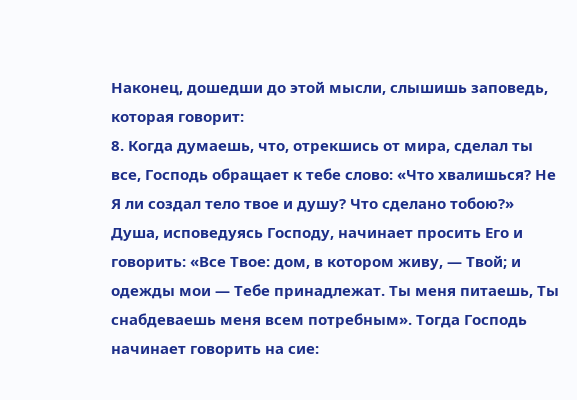Наконец, дошедши до этой мысли, слышишь заповедь, которая говорит:
8. Когда думаешь, что, отрекшись от мира, сделал ты все, Господь обращает к тебе слово: «Что хвалишься? Не Я ли создал тело твое и душу? Что сделано тобою?» Душа, исповедуясь Господу, начинает просить Его и говорить: «Все Твое: дом, в котором живу, — Твой; и одежды мои — Тебе принадлежат. Ты меня питаешь, Ты снабдеваешь меня всем потребным». Тогда Господь начинает говорить на сие: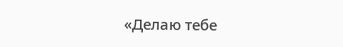«Делаю тебе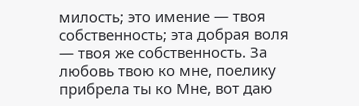милость; это имение — твоя собственность; эта добрая воля — твоя же собственность. За любовь твою ко мне, поелику прибрела ты ко Мне, вот даю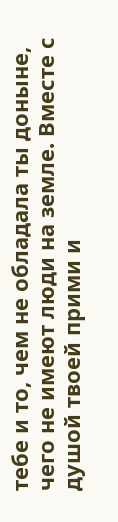тебе и то, чем не обладала ты доныне, чего не имеют люди на земле. Вместе с душой твоей прими и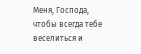Меня, Господа, чтобы всегда тебе веселиться и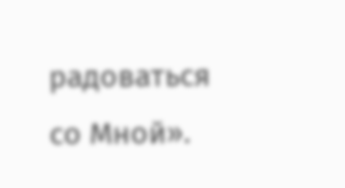радоваться со Мной».